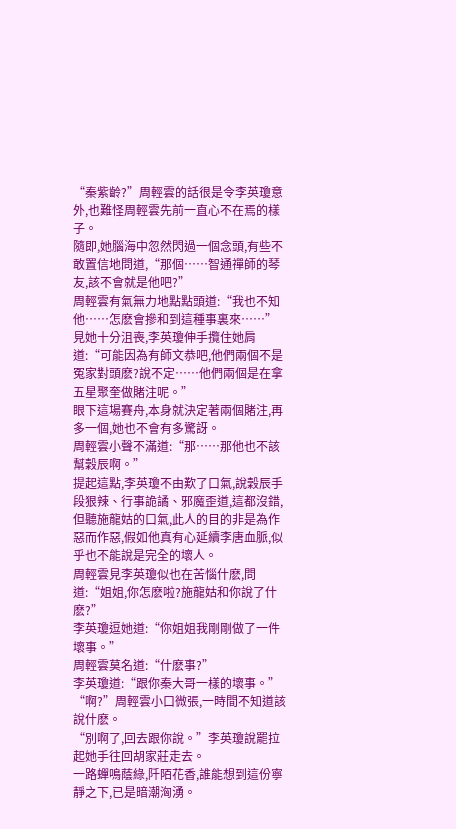“秦紫齡?”周輕雲的話很是令李英瓊意外,也難怪周輕雲先前一直心不在焉的樣子。
隨即,她腦海中忽然閃過一個念頭,有些不敢置信地問道,“那個……智通禪師的琴友,該不會就是他吧?”
周輕雲有氣無力地點點頭道:“我也不知他……怎麽會摻和到這種事裏來……”
見她十分沮喪,李英瓊伸手攬住她肩道:“可能因為有師文恭吧,他們兩個不是冤家對頭麽?說不定……他們兩個是在拿五星聚奎做賭注呢。”
眼下這場賽舟,本身就決定著兩個賭注,再多一個,她也不會有多驚訝。
周輕雲小聲不滿道:“那……那他也不該幫穀辰啊。”
提起這點,李英瓊不由歎了口氣,說穀辰手段狠辣、行事詭譎、邪魔歪道,這都沒錯,但聽施龍姑的口氣,此人的目的非是為作惡而作惡,假如他真有心延續李唐血脈,似乎也不能說是完全的壞人。
周輕雲見李英瓊似也在苦惱什麽,問道:“姐姐,你怎麽啦?施龍姑和你說了什麽?”
李英瓊逗她道:“你姐姐我剛剛做了一件壞事。”
周輕雲莫名道:“什麽事?”
李英瓊道:“跟你秦大哥一樣的壞事。”
“啊?”周輕雲小口微張,一時間不知道該說什麽。
“別啊了,回去跟你說。”李英瓊說罷拉起她手往回胡家莊走去。
一路蟬鳴蔭綠,阡陌花香,誰能想到這份寧靜之下,已是暗潮洶湧。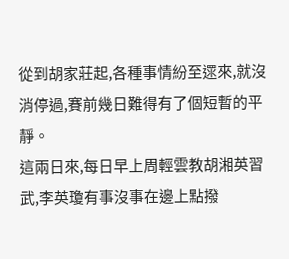從到胡家莊起,各種事情紛至遝來,就沒消停過,賽前幾日難得有了個短暫的平靜。
這兩日來,每日早上周輕雲教胡湘英習武,李英瓊有事沒事在邊上點撥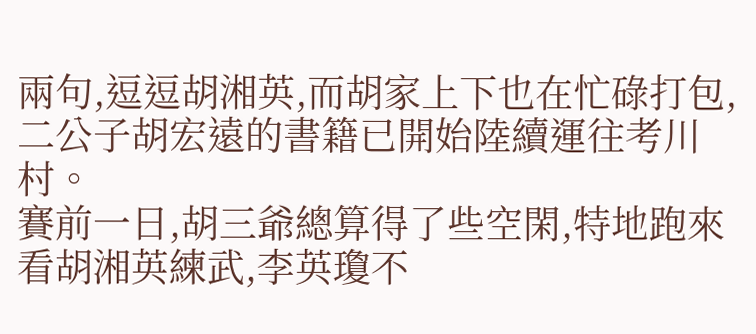兩句,逗逗胡湘英,而胡家上下也在忙碌打包,二公子胡宏遠的書籍已開始陸續運往考川村。
賽前一日,胡三爺總算得了些空閑,特地跑來看胡湘英練武,李英瓊不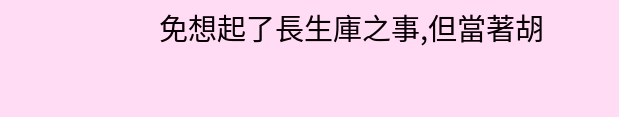免想起了長生庫之事,但當著胡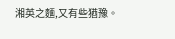湘英之麵,又有些猶豫。